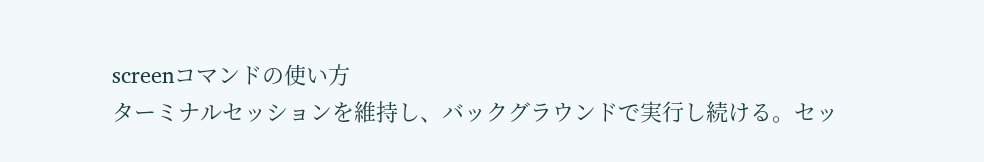screenコマンドの使い方
ターミナルセッションを維持し、バックグラウンドで実行し続ける。セッ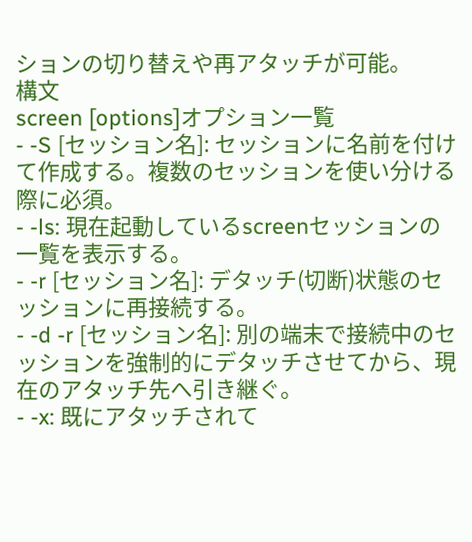ションの切り替えや再アタッチが可能。
構文
screen [options]オプション一覧
- -S [セッション名]: セッションに名前を付けて作成する。複数のセッションを使い分ける際に必須。
- -ls: 現在起動しているscreenセッションの一覧を表示する。
- -r [セッション名]: デタッチ(切断)状態のセッションに再接続する。
- -d -r [セッション名]: 別の端末で接続中のセッションを強制的にデタッチさせてから、現在のアタッチ先へ引き継ぐ。
- -x: 既にアタッチされて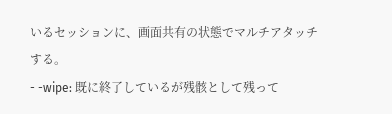いるセッションに、画面共有の状態でマルチアタッチする。
- -wipe: 既に終了しているが残骸として残って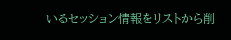いるセッション情報をリストから削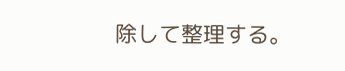除して整理する。